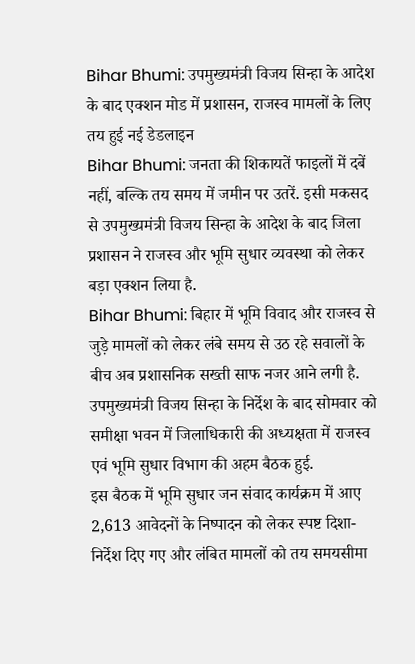Bihar Bhumi: उपमुख्यमंत्री विजय सिन्हा के आदेश के बाद एक्शन मोड में प्रशासन, राजस्व मामलों के लिए तय हुई नई डेडलाइन
Bihar Bhumi: जनता की शिकायतें फाइलों में दबें नहीं, बल्कि तय समय में जमीन पर उतरें. इसी मकसद से उपमुख्यमंत्री विजय सिन्हा के आदेश के बाद जिला प्रशासन ने राजस्व और भूमि सुधार व्यवस्था को लेकर बड़ा एक्शन लिया है.
Bihar Bhumi: बिहार में भूमि विवाद और राजस्व से जुड़े मामलों को लेकर लंबे समय से उठ रहे सवालों के बीच अब प्रशासनिक सख्ती साफ नजर आने लगी है. उपमुख्यमंत्री विजय सिन्हा के निर्देश के बाद सोमवार को समीक्षा भवन में जिलाधिकारी की अध्यक्षता में राजस्व एवं भूमि सुधार विभाग की अहम बैठक हुई.
इस बैठक में भूमि सुधार जन संवाद कार्यक्रम में आए 2,613 आवेदनों के निष्पादन को लेकर स्पष्ट दिशा-निर्देश दिए गए और लंबित मामलों को तय समयसीमा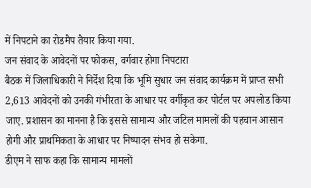में निपटाने का रोडमैप तैयार किया गया.
जन संवाद के आवेदनों पर फोकस, वर्गवार होगा निपटारा
बैठक में जिलाधिकारी ने निर्देश दिया कि भूमि सुधार जन संवाद कार्यक्रम में प्राप्त सभी 2,613 आवेदनों को उनकी गंभीरता के आधार पर वर्गीकृत कर पोर्टल पर अपलोड किया जाए. प्रशासन का मानना है कि इससे सामान्य और जटिल मामलों की पहचान आसान होगी और प्राथमिकता के आधार पर निष्पादन संभव हो सकेगा.
डीएम ने साफ कहा कि सामान्य मामलों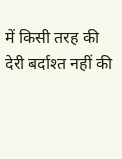में किसी तरह की देरी बर्दाश्त नहीं की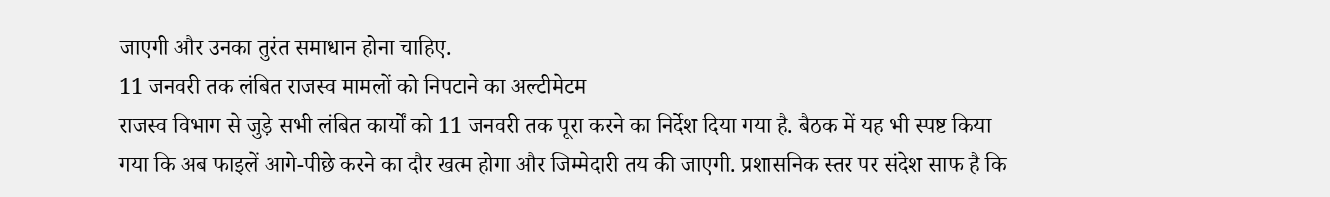जाएगी और उनका तुरंत समाधान होना चाहिए.
11 जनवरी तक लंबित राजस्व मामलों को निपटाने का अल्टीमेटम
राजस्व विभाग से जुड़े सभी लंबित कार्यों को 11 जनवरी तक पूरा करने का निर्देश दिया गया है. बैठक में यह भी स्पष्ट किया गया कि अब फाइलें आगे-पीछे करने का दौर खत्म होगा और जिम्मेदारी तय की जाएगी. प्रशासनिक स्तर पर संदेश साफ है कि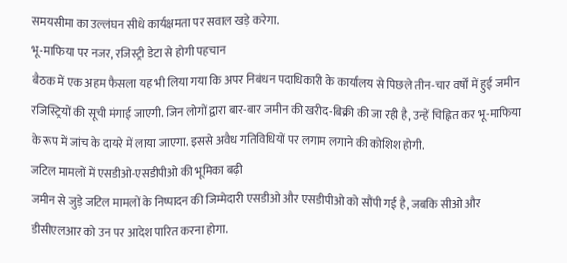समयसीमा का उल्लंघन सीधे कार्यक्षमता पर सवाल खड़े करेगा.
भू-माफिया पर नजर, रजिस्ट्री डेटा से होगी पहचान
बैठक में एक अहम फैसला यह भी लिया गया कि अपर निबंधन पदाधिकारी के कार्यालय से पिछले तीन-चार वर्षों में हुई जमीन रजिस्ट्रियों की सूची मंगाई जाएगी. जिन लोगों द्वारा बार-बार जमीन की खरीद-बिक्री की जा रही है, उन्हें चिह्नित कर भू-माफिया के रूप में जांच के दायरे में लाया जाएगा. इससे अवैध गतिविधियों पर लगाम लगाने की कोशिश होगी.
जटिल मामलों में एसडीओ-एसडीपीओ की भूमिका बढ़ी
जमीन से जुड़े जटिल मामलों के निष्पादन की जिम्मेदारी एसडीओ और एसडीपीओ को सौंपी गई है, जबकि सीओ और डीसीएलआर को उन पर आदेश पारित करना होगा.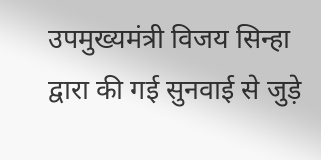उपमुख्यमंत्री विजय सिन्हा द्वारा की गई सुनवाई से जुड़े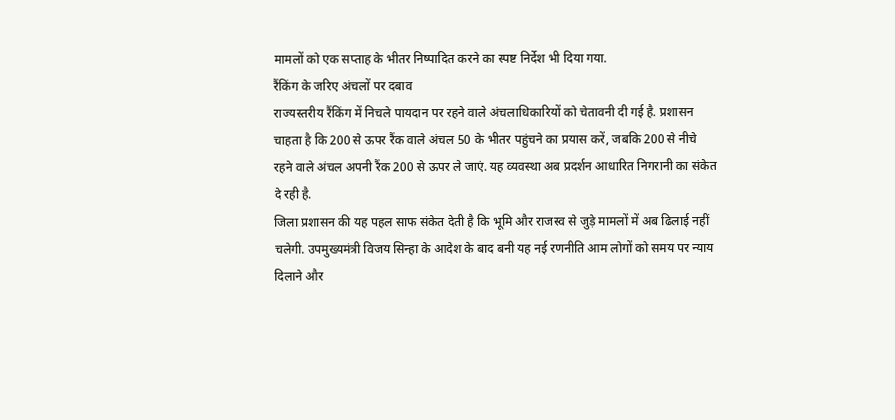मामलों को एक सप्ताह के भीतर निष्पादित करने का स्पष्ट निर्देश भी दिया गया.
रैंकिंग के जरिए अंचलों पर दबाव
राज्यस्तरीय रैंकिंग में निचले पायदान पर रहने वाले अंचलाधिकारियों को चेतावनी दी गई है. प्रशासन चाहता है कि 200 से ऊपर रैंक वाले अंचल 50 के भीतर पहुंचने का प्रयास करें, जबकि 200 से नीचे रहने वाले अंचल अपनी रैंक 200 से ऊपर ले जाएं. यह व्यवस्था अब प्रदर्शन आधारित निगरानी का संकेत दे रही है.
जिला प्रशासन की यह पहल साफ संकेत देती है कि भूमि और राजस्व से जुड़े मामलों में अब ढिलाई नहीं चलेगी. उपमुख्यमंत्री विजय सिन्हा के आदेश के बाद बनी यह नई रणनीति आम लोगों को समय पर न्याय दिलाने और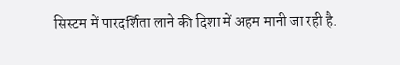सिस्टम में पारदर्शिता लाने की दिशा में अहम मानी जा रही है.